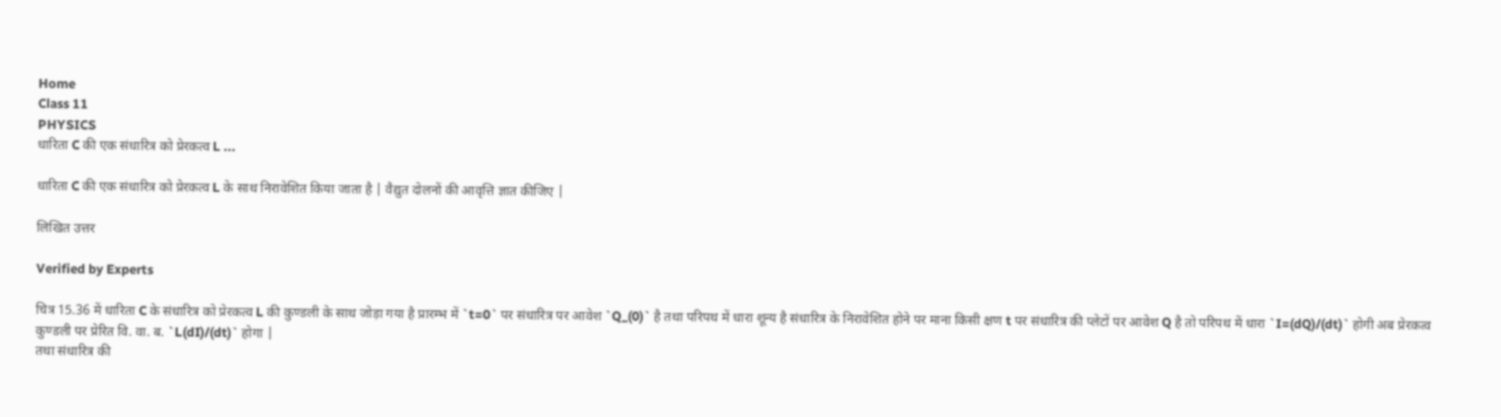Home
Class 11
PHYSICS
धारिता C की एक संधारित्र को प्रेरकत्व L ...

धारिता C की एक संधारित्र को प्रेरकत्व L के साथ निरावेशित किया जाता है | वैद्युत दोलनों की आवृत्ति ज्ञात कीजिए |

लिखित उत्तर

Verified by Experts

चित्र 15.36 में धारिता C के संधारित्र को प्रेरकत्व L की कुण्डली के साथ जोड़ा गया है प्रारम्भ में `t=0` पर संधारित्र पर आवेश `Q_(0)` है तथा परिपथ में धारा शून्य है संधारित्र के निरावेशित होने पर माना किसी क्षण t पर संधारित्र की प्लेटों पर आवेश Q है तो परिपथ में धारा `I=(dQ)/(dt)` होगी अब प्रेरकत्व कुण्डली पर प्रेरित वि. वा. ब. `L(dI)/(dt)` होगा |
तथा संधारित्र की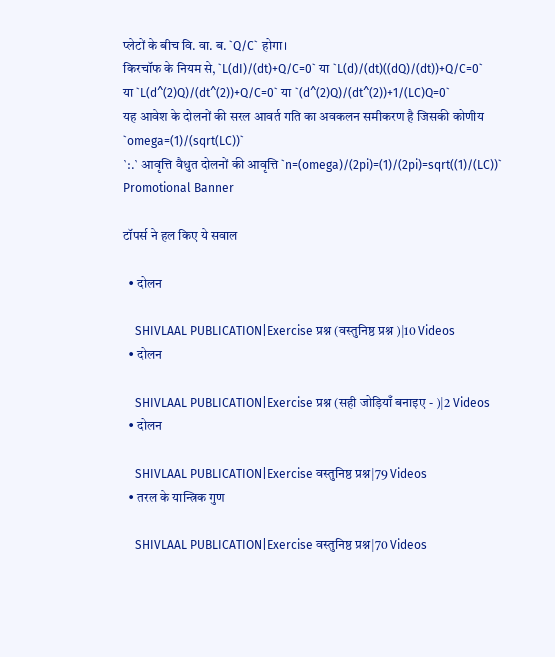प्लेटों के बीच वि. वा. ब. `Q/C` होगा।
किरचॉफ के नियम से, `L(dI)/(dt)+Q/C=0` या `L(d)/(dt)((dQ)/(dt))+Q/C=0`
या `L(d^(2)Q)/(dt^(2))+Q/C=0` या `(d^(2)Q)/(dt^(2))+1/(LC)Q=0`
यह आवेश के दोलनों की सरल आवर्त गति का अवकलन समीकरण है जिसकी कोणीय
`omega=(1)/(sqrt(LC))`
`:.` आवृत्ति वैधुत दोलनों की आवृत्ति `n=(omega)/(2pi)=(1)/(2pi)=sqrt((1)/(LC))`
Promotional Banner

टॉपर्स ने हल किए ये सवाल

  • दोलन

    SHIVLAAL PUBLICATION|Exercise प्रश्न (वस्तुनिष्ठ प्रश्न )|10 Videos
  • दोलन

    SHIVLAAL PUBLICATION|Exercise प्रश्न (सही जोड़ियाँ बनाइए - )|2 Videos
  • दोलन

    SHIVLAAL PUBLICATION|Exercise वस्तुनिष्ठ प्रश्न|79 Videos
  • तरल के यान्त्रिक गुण

    SHIVLAAL PUBLICATION|Exercise वस्तुनिष्ठ प्रश्न|70 Videos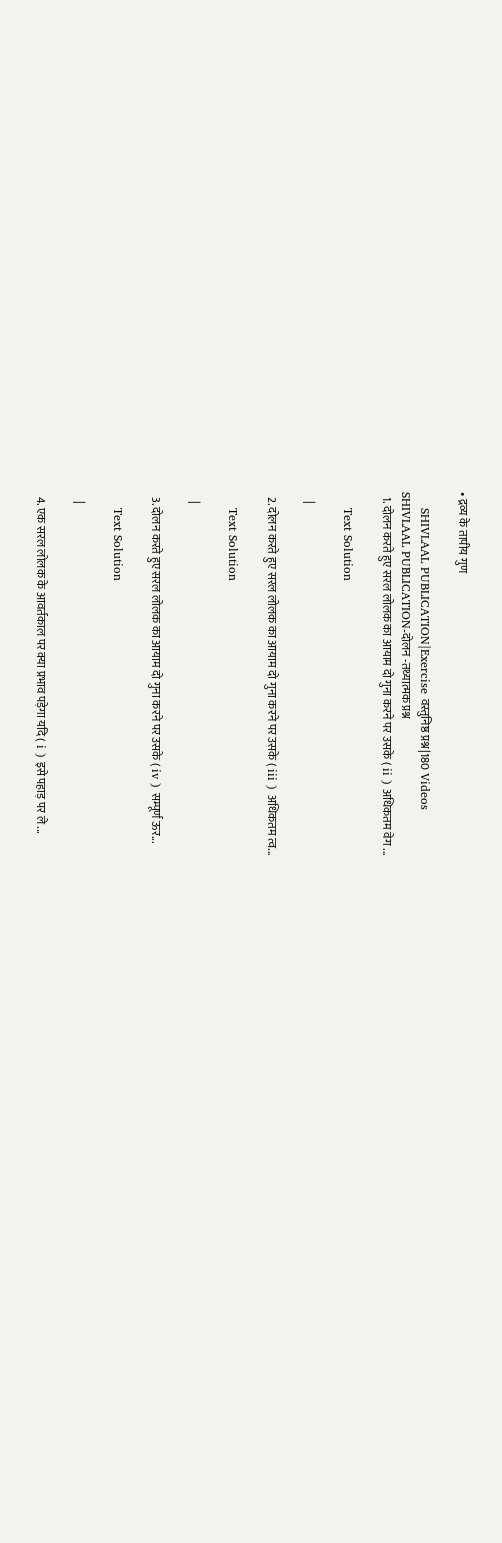• द्रव्य के तापीय गुण

    SHIVLAAL PUBLICATION|Exercise वस्तुनिष्ठ प्रश्न|180 Videos
SHIVLAAL PUBLICATION-दोलन -तथ्यात्मक प्रश्न
  1. दोलन करते हुए सरल लोलक का आयाम दो गुना करने पर उसके ( ii ) अधिकतम वेग ...

    Text Solution

    |

  2. दोलन करते हुए सरल लोलक का आयाम दो गुना करने पर उसके ( iii ) अधिकतम त्व...

    Text Solution

    |

  3. दोलन करते हुए सरल लोलक का आयाम दो गुना करने पर उसके ( iv ) सम्पूर्ण ऊर...

    Text Solution

    |

  4. एक सरल लोलक के आवर्तकाल पर क्या प्रभाव पड़ेगा यदि ( i ) इसे पहाड़ पर ले ...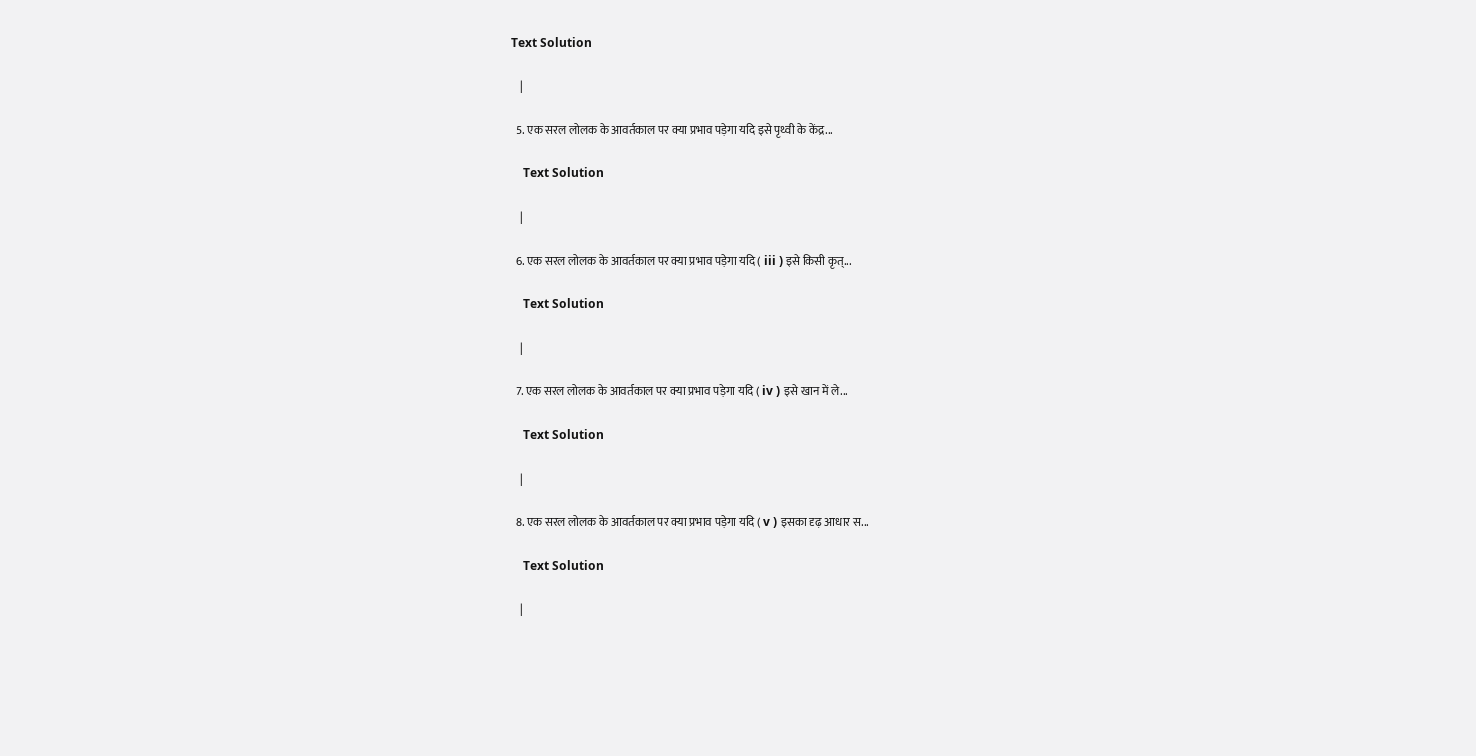Text Solution

    |

  5. एक सरल लोलक के आवर्तकाल पर क्या प्रभाव पड़ेगा यदि इसे पृथ्वी के केंद्र...

    Text Solution

    |

  6. एक सरल लोलक के आवर्तकाल पर क्या प्रभाव पड़ेगा यदि ( iii ) इसे किसी कृत्...

    Text Solution

    |

  7. एक सरल लोलक के आवर्तकाल पर क्या प्रभाव पड़ेगा यदि ( iv ) इसे खान में ले...

    Text Solution

    |

  8. एक सरल लोलक के आवर्तकाल पर क्या प्रभाव पड़ेगा यदि ( v ) इसका दृढ़ आधार स...

    Text Solution

    |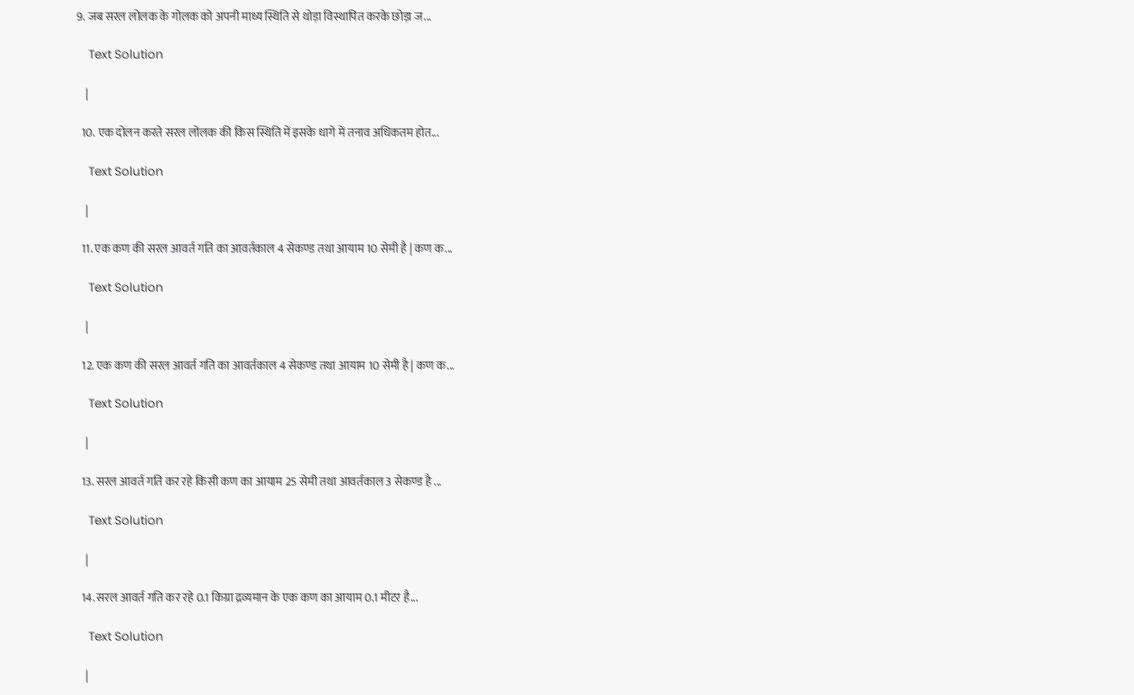9. जब सरल लोलक के गोलक को अपनी माध्य स्थिति से थोड़ा विस्थापित करके छोड़ा ज...

    Text Solution

    |

  10. एक दोलन करते सरल लोलक की किस स्थिति में इसके धागे में तनाव अधिकतम होत...

    Text Solution

    |

  11. एक कण की सरल आवर्त गति का आवर्तकाल 4 सेकण्ड तथा आयाम 10 सेमी है | कण क...

    Text Solution

    |

  12. एक कण की सरल आवर्त गति का आवर्तकाल 4 सेकण्ड तथा आयाम 10 सेमी है | कण क...

    Text Solution

    |

  13. सरल आवर्त गति कर रहे किसी कण का आयाम 25 सेमी तथा आवर्तकाल 3 सेकण्ड है ...

    Text Solution

    |

  14. सरल आवर्त गति कर रहे 0.1 किग्रा द्रव्यमान के एक कण का आयाम 0.1 मीटर है...

    Text Solution

    |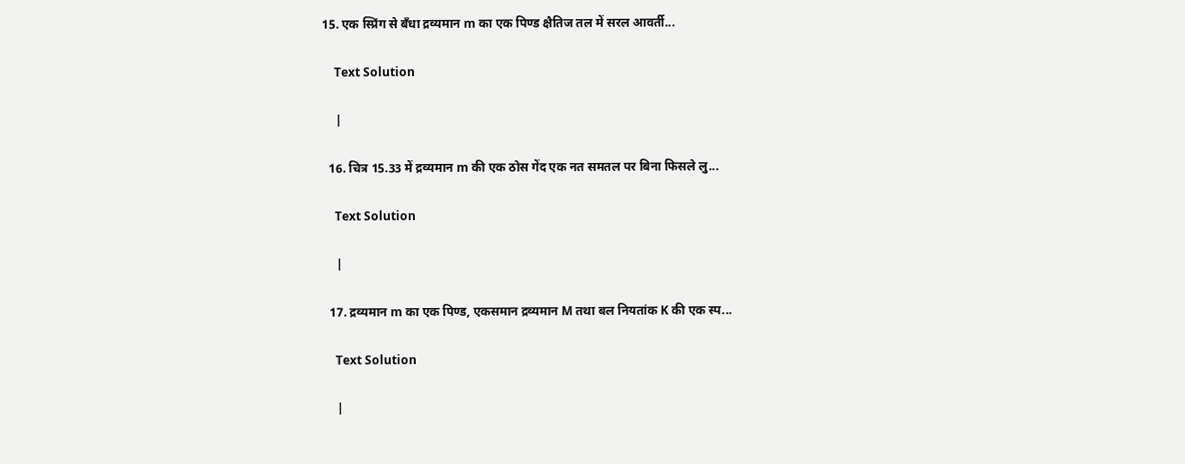15. एक स्प्रिंग से बँधा द्रव्यमान m का एक पिण्ड क्षैतिज तल में सरल आवर्ती...

    Text Solution

    |

  16. चित्र 15.33 में द्रव्यमान m की एक ठोस गेंद एक नत समतल पर बिना फिसले लु...

    Text Solution

    |

  17. द्रव्यमान m का एक पिण्ड, एकसमान द्रव्यमान M तथा बल नियतांक K की एक स्प...

    Text Solution

    |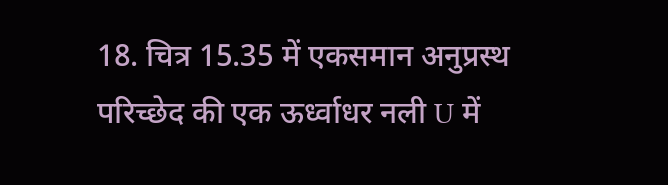18. चित्र 15.35 में एकसमान अनुप्रस्थ परिच्छेद की एक ऊर्ध्वाधर नली U में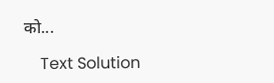को...

    Text Solution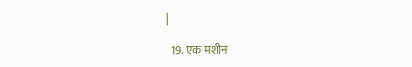|

  19. एक मशीन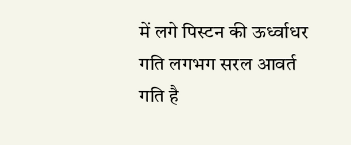में लगे पिस्टन की ऊर्ध्वाधर गति लगभग सरल आवर्त गति है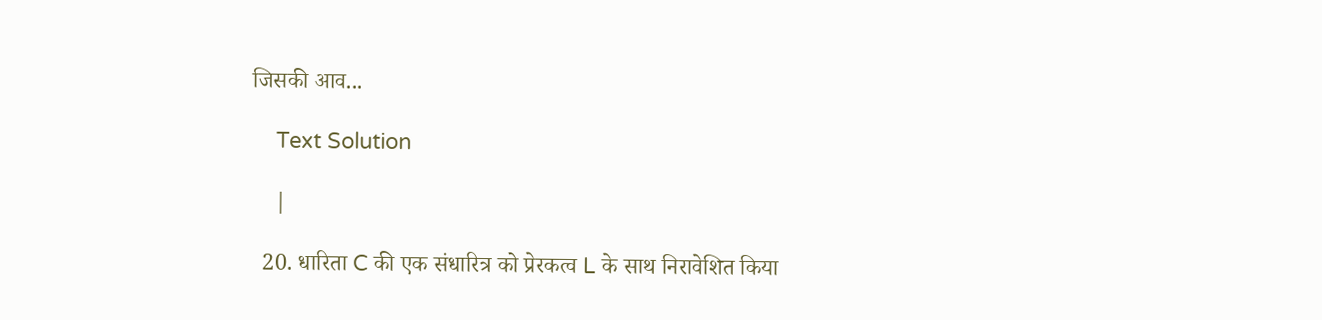जिसकी आव...

    Text Solution

    |

  20. धारिता C की एक संधारित्र को प्रेरकत्व L के साथ निरावेशित किया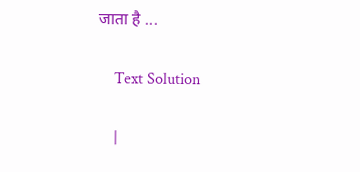जाता है ...

    Text Solution

    |